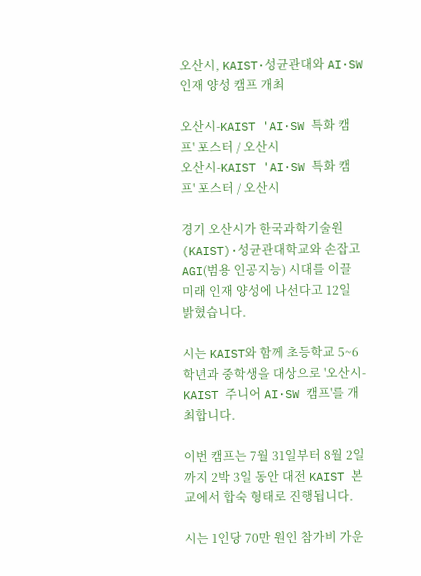오산시, KAIST·성균관대와 AI·SW 인재 양성 캠프 개최

오산시-KAIST 'AI·SW 특화 캠프' 포스터 / 오산시
오산시-KAIST 'AI·SW 특화 캠프' 포스터 / 오산시

경기 오산시가 한국과학기술원(KAIST)·성균관대학교와 손잡고 AGI(범용 인공지능) 시대를 이끌 미래 인재 양성에 나선다고 12일 밝혔습니다.

시는 KAIST와 함께 초등학교 5~6학년과 중학생을 대상으로 '오산시-KAIST 주니어 AI·SW 캠프'를 개최합니다.

이번 캠프는 7월 31일부터 8월 2일까지 2박 3일 동안 대전 KAIST 본교에서 합숙 형태로 진행됩니다.

시는 1인당 70만 원인 참가비 가운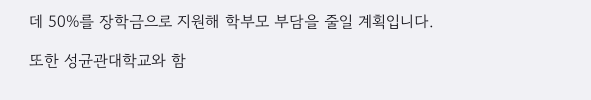데 50%를 장학금으로 지원해 학부모 부담을 줄일 계획입니다.

또한 성균관대학교와 함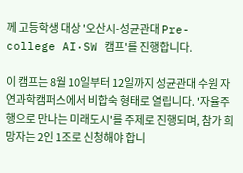께 고등학생 대상 '오산시-성균관대 Pre-college AI·SW 캠프'를 진행합니다.

이 캠프는 8월 10일부터 12일까지 성균관대 수원 자연과학캠퍼스에서 비합숙 형태로 열립니다. '자율주행으로 만나는 미래도시'를 주제로 진행되며, 참가 희망자는 2인 1조로 신청해야 합니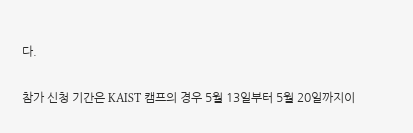다.

참가 신청 기간은 KAIST 캠프의 경우 5월 13일부터 5월 20일까지이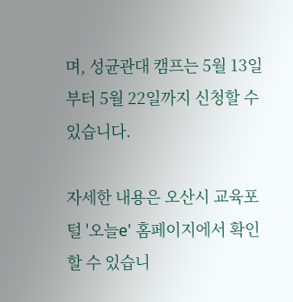며, 성균관대 캠프는 5월 13일부터 5월 22일까지 신청할 수 있습니다.

자세한 내용은 오산시 교육포털 '오늘e' 홈페이지에서 확인할 수 있습니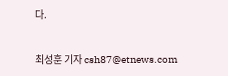다.


최성훈 기자 csh87@etnews.com